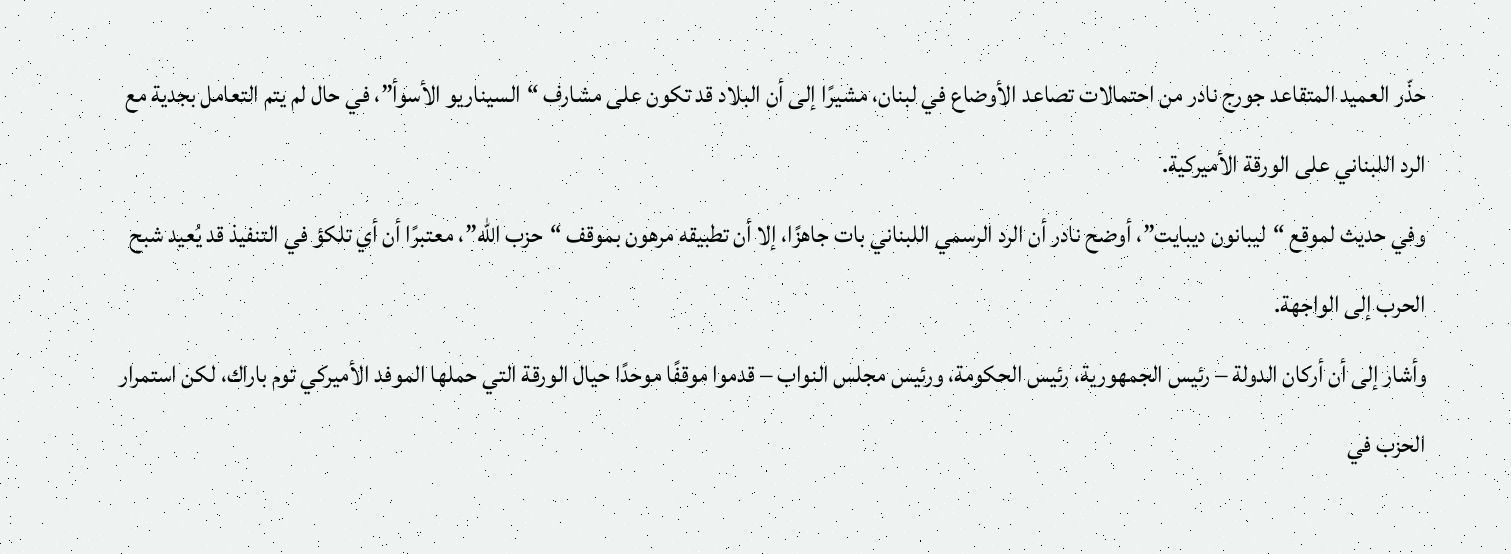حذّر العميد المتقاعد جورج نادر من احتمالات تصاعد الأوضاع في لبنان، مشيرًا إلى أن البلاد قد تكون على مشارف “السيناريو الأسوأ”، في حال لم يتم التعامل بجدية مع الرد اللبناني على الورقة الأميركية.
وفي حديث لموقع “ليبانون ديبايت”، أوضح نادر أن الرد الرسمي اللبناني بات جاهزًا، إلا أن تطبيقه مرهون بموقف “حزب الله”، معتبرًا أن أي تلكؤ في التنفيذ قد يُعيد شبح الحرب إلى الواجهة.
وأشار إلى أن أركان الدولة – رئيس الجمهورية، رئيس الحكومة، ورئيس مجلس النواب – قدموا موقفًا موحدًا حيال الورقة التي حملها الموفد الأميركي توم باراك، لكن استمرار الحزب في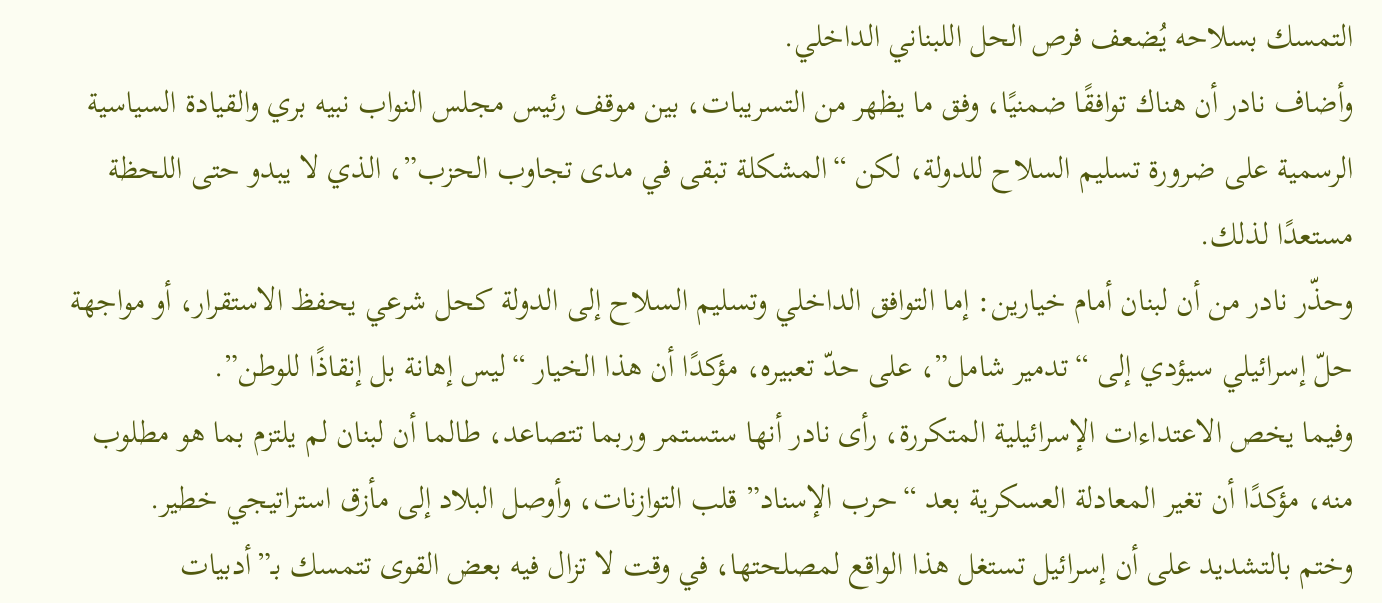التمسك بسلاحه يُضعف فرص الحل اللبناني الداخلي.
وأضاف نادر أن هناك توافقًا ضمنيًا، وفق ما يظهر من التسريبات، بين موقف رئيس مجلس النواب نبيه بري والقيادة السياسية الرسمية على ضرورة تسليم السلاح للدولة، لكن “المشكلة تبقى في مدى تجاوب الحزب”، الذي لا يبدو حتى اللحظة مستعدًا لذلك.
وحذّر نادر من أن لبنان أمام خيارين: إما التوافق الداخلي وتسليم السلاح إلى الدولة كحل شرعي يحفظ الاستقرار، أو مواجهة حلّ إسرائيلي سيؤدي إلى “تدمير شامل”، على حدّ تعبيره، مؤكدًا أن هذا الخيار “ليس إهانة بل إنقاذًا للوطن”.
وفيما يخص الاعتداءات الإسرائيلية المتكررة، رأى نادر أنها ستستمر وربما تتصاعد، طالما أن لبنان لم يلتزم بما هو مطلوب منه، مؤكدًا أن تغير المعادلة العسكرية بعد “حرب الإسناد” قلب التوازنات، وأوصل البلاد إلى مأزق استراتيجي خطير.
وختم بالتشديد على أن إسرائيل تستغل هذا الواقع لمصلحتها، في وقت لا تزال فيه بعض القوى تتمسك بـ”أدبيات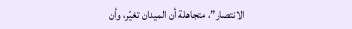الانتصار”، متجاهلة أن الميدان تغيّر، وأن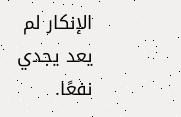الإنكار لم يعد يجدي نفعًا.